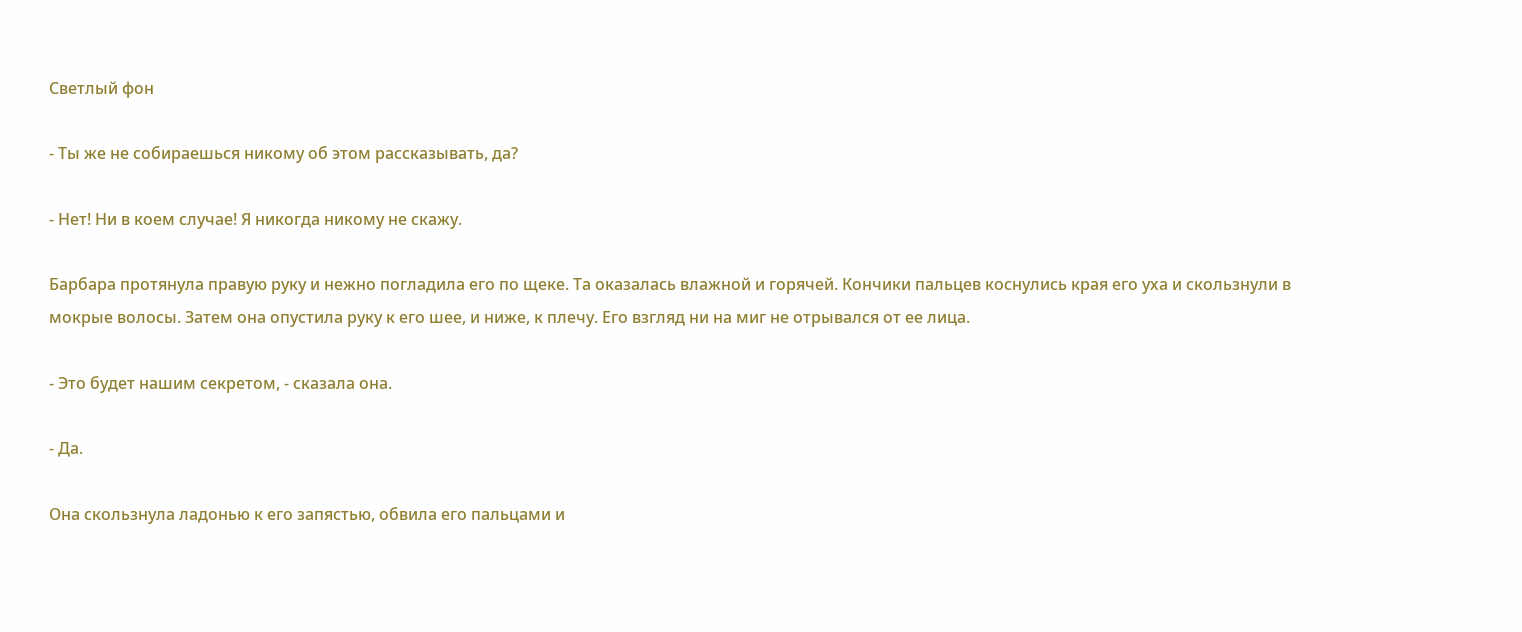Светлый фон

- Ты же не собираешься никому об этом рассказывать, да?

- Нет! Ни в коем случае! Я никогда никому не скажу.

Барбара протянула правую руку и нежно погладила его по щеке. Та оказалась влажной и горячей. Кончики пальцев коснулись края его уха и скользнули в мокрые волосы. Затем она опустила руку к его шее, и ниже, к плечу. Его взгляд ни на миг не отрывался от ее лица.

- Это будет нашим секретом, - сказала она.

- Да.

Она скользнула ладонью к его запястью, обвила его пальцами и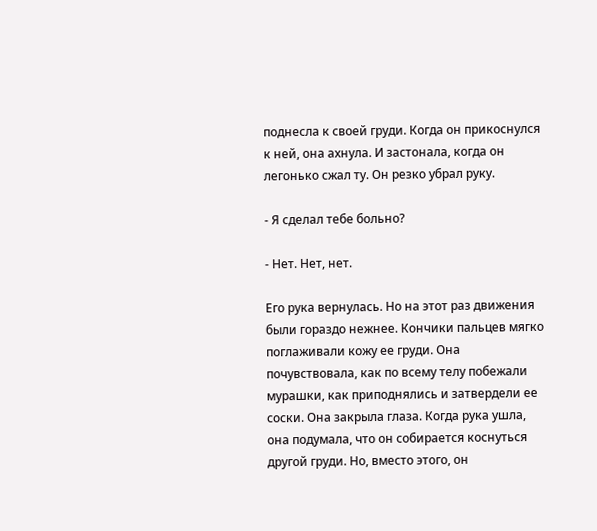поднесла к своей груди. Когда он прикоснулся к ней, она ахнула. И застонала, когда он легонько сжал ту. Он резко убрал руку.

- Я сделал тебе больно?

- Нет. Нет, нет.

Его рука вернулась. Но на этот раз движения были гораздо нежнее. Кончики пальцев мягко поглаживали кожу ее груди. Она почувствовала, как по всему телу побежали мурашки, как приподнялись и затвердели ее соски. Она закрыла глаза. Когда рука ушла, она подумала, что он собирается коснуться другой груди. Но, вместо этого, он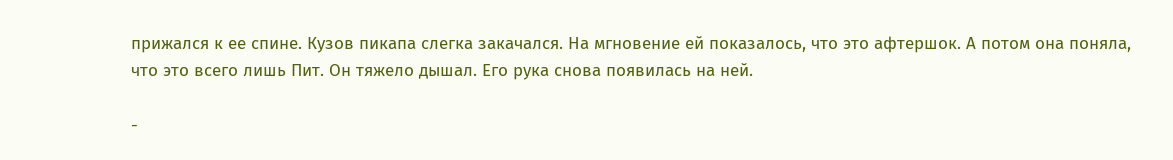прижался к ее спине. Кузов пикапа слегка закачался. На мгновение ей показалось, что это афтершок. А потом она поняла, что это всего лишь Пит. Он тяжело дышал. Его рука снова появилась на ней.

-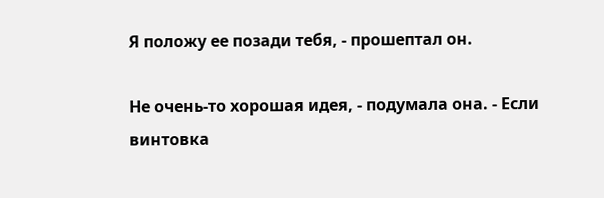Я положу ее позади тебя, - прошептал он.

Не очень-то хорошая идея, - подумала она. - Если винтовка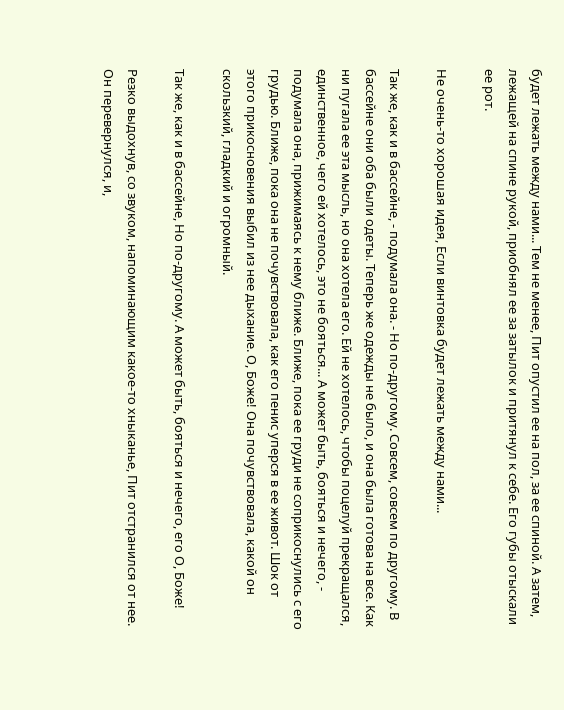будет лежать между нами... Тем не менее, Пит опустил ее на пол, за ее спиной. А затем, лежащей на спине рукой, приобнял ее за затылок и притянул к себе. Его губы отыскали ее рот.

Не очень-то хорошая идея, Если винтовка будет лежать между нами...

Так же, как и в бассейне, - подумала она. - Но по-другому. Совсем, совсем по другому. В бассейне они оба были одеты. Теперь же одежды не было, и она была готова на все. Как ни пугала ее эта мысль, но она хотела его. Ей не хотелось, чтобы поцелуй прекращался, единственное, чего ей хотелось, это не бояться... А может быть, бояться и нечего, - подумала она, прижимаясь к нему ближе. Ближе, пока ее груди не соприкоснулись с его грудью. Ближе, пока она не почувствовала, как его пенис уперся в ее живот. Шок от этого прикосновения выбил из нее дыхание. О, Боже! Она почувствовала, какой он скользкий, гладкий и огромный.

Так же, как и в бассейне, Но по-другому. А может быть, бояться и нечего, его О, Боже!

Резко выдохнув, со звуком, напоминающим какое-то хныканье, Пит отстранился от нее. Он перевернулся, и,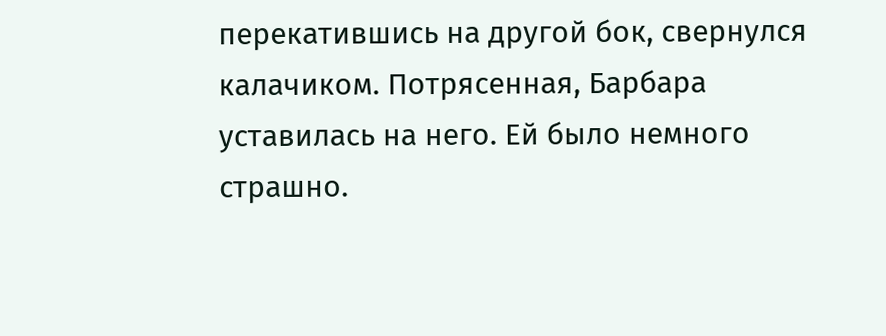перекатившись на другой бок, свернулся калачиком. Потрясенная, Барбара уставилась на него. Ей было немного страшно.